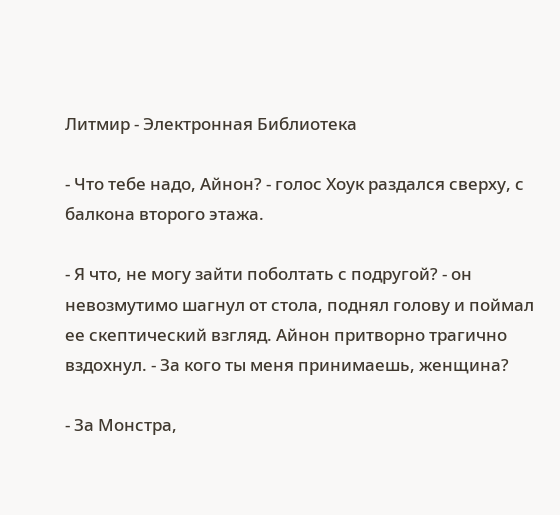Литмир - Электронная Библиотека

- Что тебе надо, Айнон? - голос Хоук раздался сверху, с балкона второго этажа.

- Я что, не могу зайти поболтать с подругой? - он невозмутимо шагнул от стола, поднял голову и поймал ее скептический взгляд. Айнон притворно трагично вздохнул. - За кого ты меня принимаешь, женщина?

- За Монстра,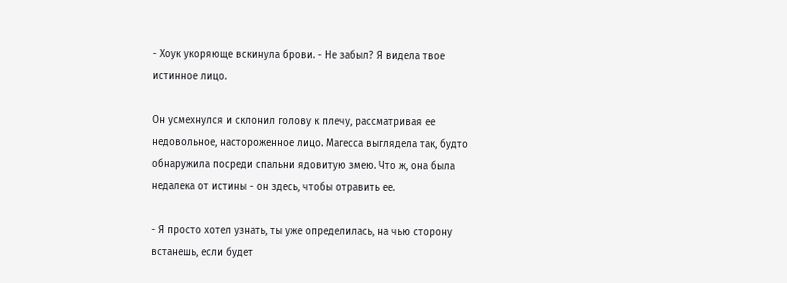- Хоук укоряюще вскинула брови. - Не забыл? Я видела твое истинное лицо.

Он усмехнулся и склонил голову к плечу, рассматривая ее недовольное, настороженное лицо. Магесса выглядела так, будто обнаружила посреди спальни ядовитую змею. Что ж, она была недалека от истины - он здесь, чтобы отравить ее.

- Я просто хотел узнать, ты уже определилась, на чью сторону встанешь, если будет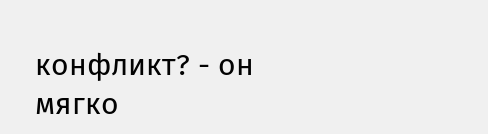конфликт? - он мягко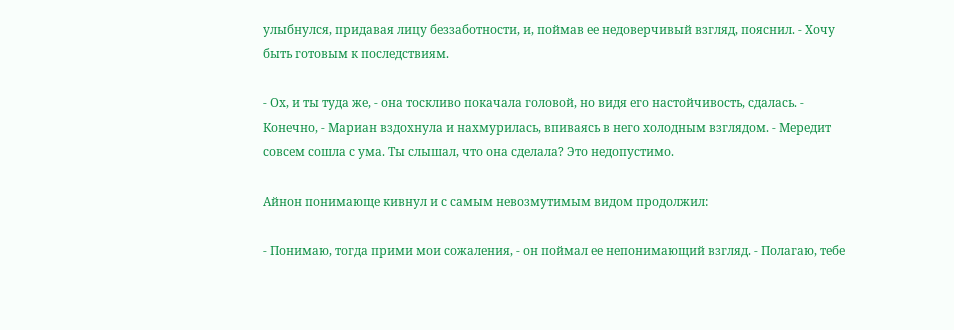улыбнулся, придавая лицу беззаботности, и, поймав ее недоверчивый взгляд, пояснил. - Хочу быть готовым к последствиям.

- Ох, и ты туда же, - она тоскливо покачала головой, но видя его настойчивость, сдалась. - Конечно, - Мариан вздохнула и нахмурилась, впиваясь в него холодным взглядом. - Мередит совсем сошла с ума. Ты слышал, что она сделала? Это недопустимо.

Айнон понимающе кивнул и с самым невозмутимым видом продолжил:

- Понимаю, тогда прими мои сожаления, - он поймал ее непонимающий взгляд. - Полагаю, тебе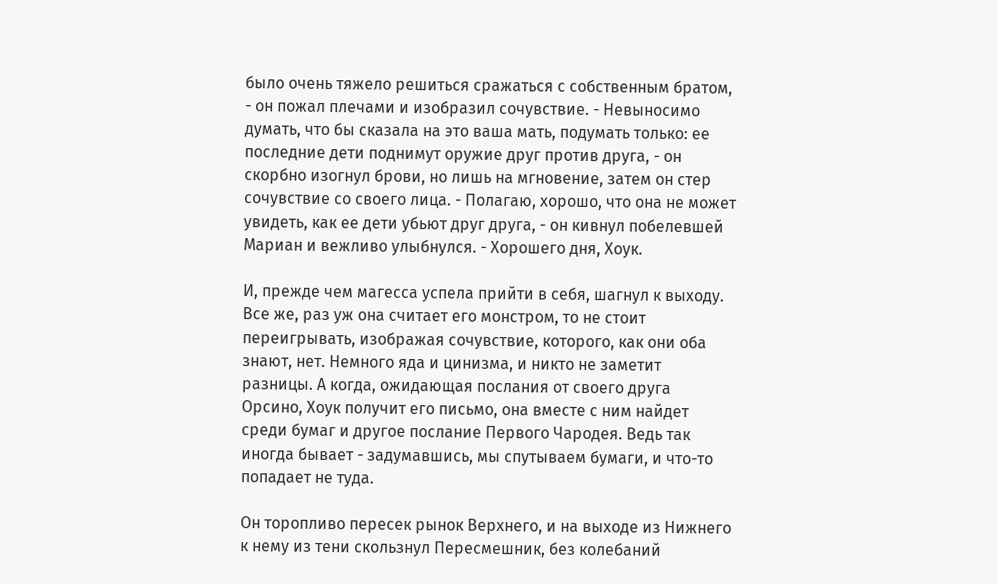было очень тяжело решиться сражаться с собственным братом, - он пожал плечами и изобразил сочувствие. - Невыносимо думать, что бы сказала на это ваша мать, подумать только: ее последние дети поднимут оружие друг против друга, - он скорбно изогнул брови, но лишь на мгновение, затем он стер сочувствие со своего лица. - Полагаю, хорошо, что она не может увидеть, как ее дети убьют друг друга, - он кивнул побелевшей Мариан и вежливо улыбнулся. - Хорошего дня, Хоук.

И, прежде чем магесса успела прийти в себя, шагнул к выходу. Все же, раз уж она считает его монстром, то не стоит переигрывать, изображая сочувствие, которого, как они оба знают, нет. Немного яда и цинизма, и никто не заметит разницы. А когда, ожидающая послания от своего друга Орсино, Хоук получит его письмо, она вместе с ним найдет среди бумаг и другое послание Первого Чародея. Ведь так иногда бывает - задумавшись, мы спутываем бумаги, и что-то попадает не туда.

Он торопливо пересек рынок Верхнего, и на выходе из Нижнего к нему из тени скользнул Пересмешник, без колебаний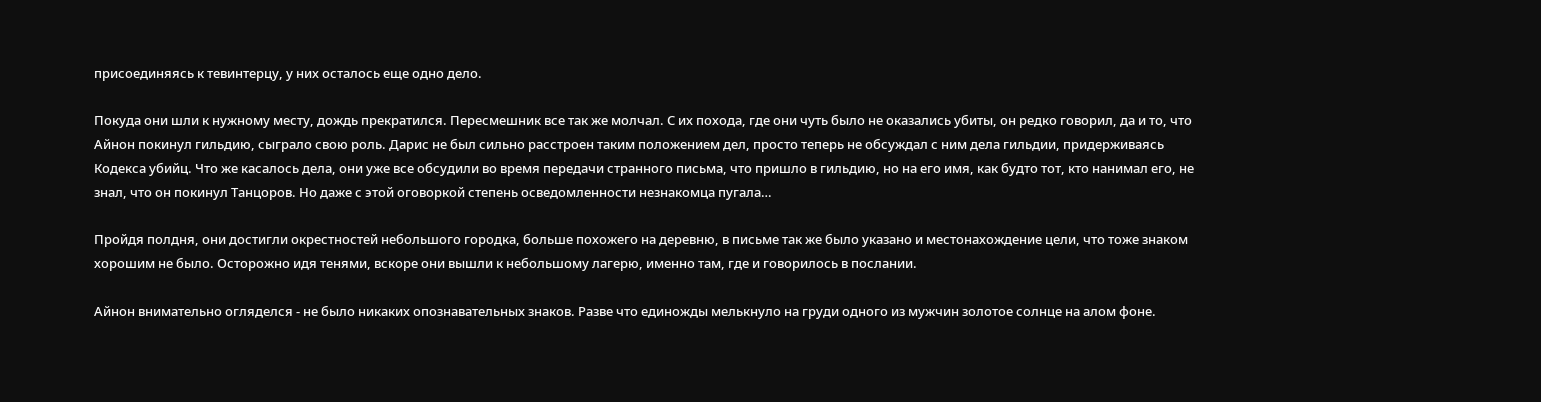присоединяясь к тевинтерцу, у них осталось еще одно дело.

Покуда они шли к нужному месту, дождь прекратился. Пересмешник все так же молчал. С их похода, где они чуть было не оказались убиты, он редко говорил, да и то, что Айнон покинул гильдию, сыграло свою роль. Дарис не был сильно расстроен таким положением дел, просто теперь не обсуждал с ним дела гильдии, придерживаясь Кодекса убийц. Что же касалось дела, они уже все обсудили во время передачи странного письма, что пришло в гильдию, но на его имя, как будто тот, кто нанимал его, не знал, что он покинул Танцоров. Но даже с этой оговоркой степень осведомленности незнакомца пугала…

Пройдя полдня, они достигли окрестностей небольшого городка, больше похожего на деревню, в письме так же было указано и местонахождение цели, что тоже знаком хорошим не было. Осторожно идя тенями, вскоре они вышли к небольшому лагерю, именно там, где и говорилось в послании.

Айнон внимательно огляделся - не было никаких опознавательных знаков. Разве что единожды мелькнуло на груди одного из мужчин золотое солнце на алом фоне.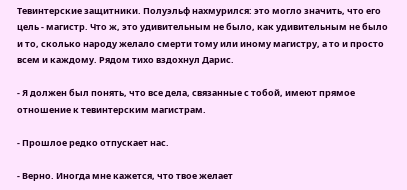Тевинтерские защитники. Полуэльф нахмурился: это могло значить, что его цель - магистр. Что ж, это удивительным не было, как удивительным не было и то, сколько народу желало смерти тому или иному магистру, а то и просто всем и каждому. Рядом тихо вздохнул Дарис.

- Я должен был понять, что все дела, связанные с тобой, имеют прямое отношение к тевинтерским магистрам.

- Прошлое редко отпускает нас.

- Верно. Иногда мне кажется, что твое желает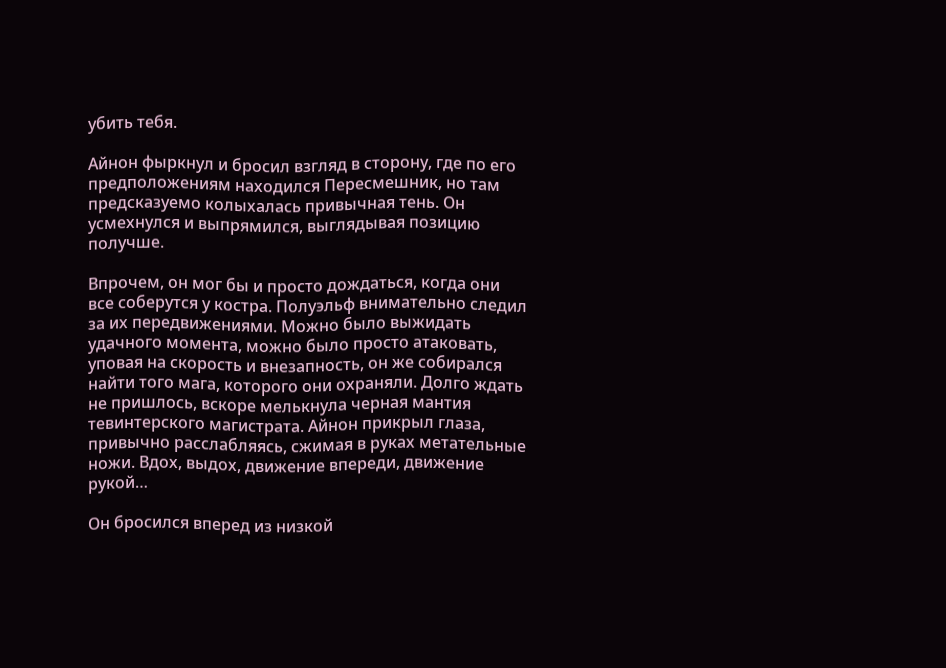убить тебя.

Айнон фыркнул и бросил взгляд в сторону, где по его предположениям находился Пересмешник, но там предсказуемо колыхалась привычная тень. Он усмехнулся и выпрямился, выглядывая позицию получше.

Впрочем, он мог бы и просто дождаться, когда они все соберутся у костра. Полуэльф внимательно следил за их передвижениями. Можно было выжидать удачного момента, можно было просто атаковать, уповая на скорость и внезапность, он же собирался найти того мага, которого они охраняли. Долго ждать не пришлось, вскоре мелькнула черная мантия тевинтерского магистрата. Айнон прикрыл глаза, привычно расслабляясь, сжимая в руках метательные ножи. Вдох, выдох, движение впереди, движение рукой…

Он бросился вперед из низкой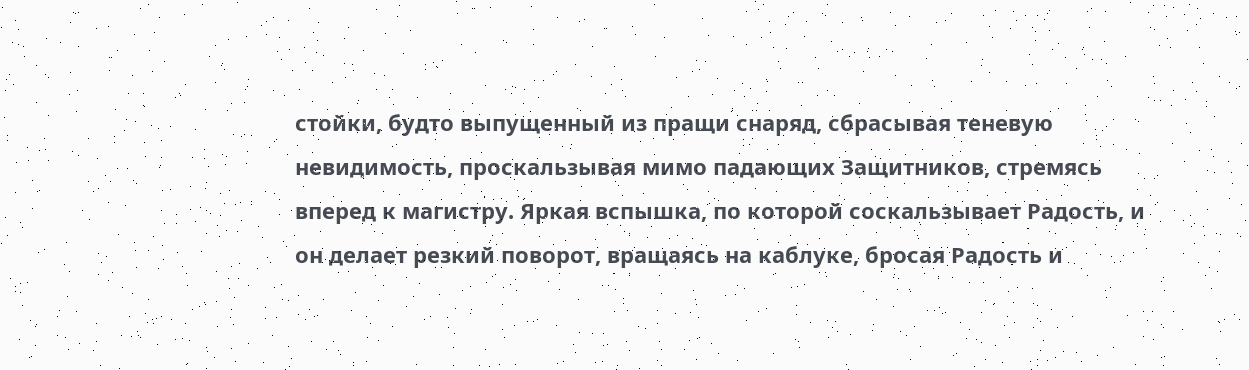стойки, будто выпущенный из пращи снаряд, сбрасывая теневую невидимость, проскальзывая мимо падающих Защитников, стремясь вперед к магистру. Яркая вспышка, по которой соскальзывает Радость, и он делает резкий поворот, вращаясь на каблуке, бросая Радость и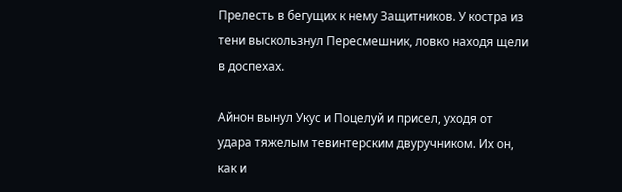Прелесть в бегущих к нему Защитников. У костра из тени выскользнул Пересмешник, ловко находя щели в доспехах.

Айнон вынул Укус и Поцелуй и присел, уходя от удара тяжелым тевинтерским двуручником. Их он, как и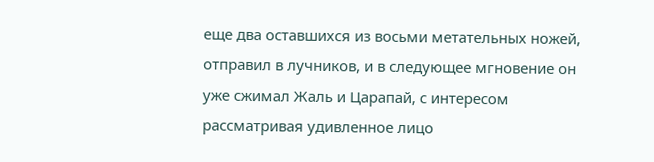еще два оставшихся из восьми метательных ножей, отправил в лучников, и в следующее мгновение он уже сжимал Жаль и Царапай, с интересом рассматривая удивленное лицо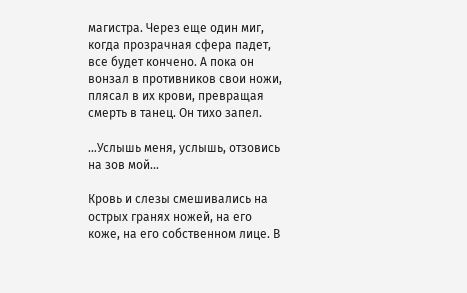магистра. Через еще один миг, когда прозрачная сфера падет, все будет кончено. А пока он вонзал в противников свои ножи, плясал в их крови, превращая смерть в танец. Он тихо запел.

…Услышь меня, услышь, отзовись на зов мой…

Кровь и слезы смешивались на острых гранях ножей, на его коже, на его собственном лице. В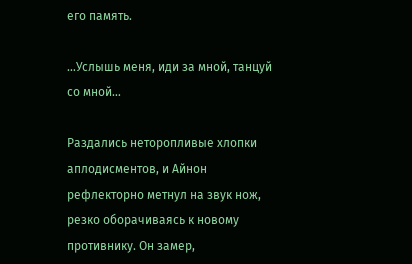его память.

…Услышь меня, иди за мной, танцуй со мной…

Раздались неторопливые хлопки аплодисментов, и Айнон рефлекторно метнул на звук нож, резко оборачиваясь к новому противнику. Он замер,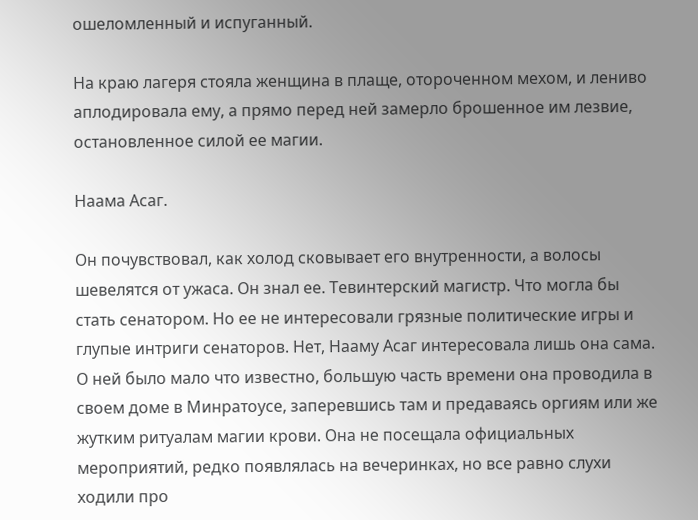ошеломленный и испуганный.

На краю лагеря стояла женщина в плаще, отороченном мехом, и лениво аплодировала ему, а прямо перед ней замерло брошенное им лезвие, остановленное силой ее магии.

Наама Асаг.

Он почувствовал, как холод сковывает его внутренности, а волосы шевелятся от ужаса. Он знал ее. Тевинтерский магистр. Что могла бы стать сенатором. Но ее не интересовали грязные политические игры и глупые интриги сенаторов. Нет, Нааму Асаг интересовала лишь она сама. О ней было мало что известно, большую часть времени она проводила в своем доме в Минратоусе, заперевшись там и предаваясь оргиям или же жутким ритуалам магии крови. Она не посещала официальных мероприятий, редко появлялась на вечеринках, но все равно слухи ходили про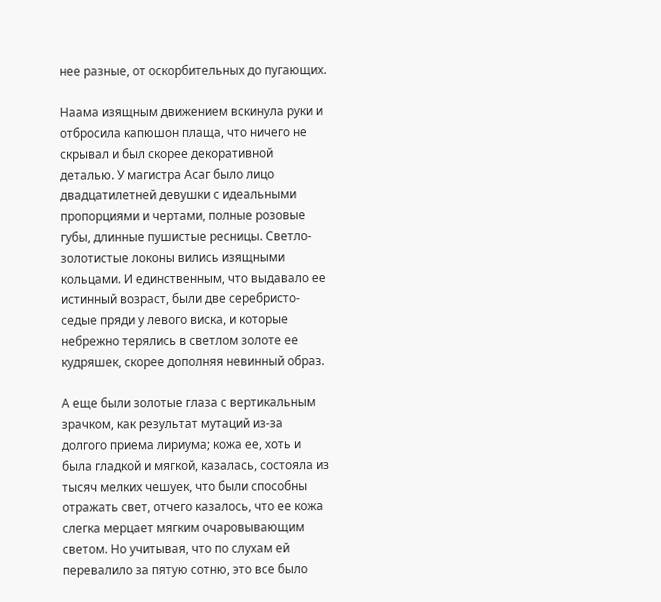нее разные, от оскорбительных до пугающих.

Наама изящным движением вскинула руки и отбросила капюшон плаща, что ничего не скрывал и был скорее декоративной деталью. У магистра Асаг было лицо двадцатилетней девушки с идеальными пропорциями и чертами, полные розовые губы, длинные пушистые ресницы. Светло-золотистые локоны вились изящными кольцами. И единственным, что выдавало ее истинный возраст, были две серебристо-седые пряди у левого виска, и которые небрежно терялись в светлом золоте ее кудряшек, скорее дополняя невинный образ.

А еще были золотые глаза с вертикальным зрачком, как результат мутаций из-за долгого приема лириума; кожа ее, хоть и была гладкой и мягкой, казалась, состояла из тысяч мелких чешуек, что были способны отражать свет, отчего казалось, что ее кожа слегка мерцает мягким очаровывающим светом. Но учитывая, что по слухам ей перевалило за пятую сотню, это все было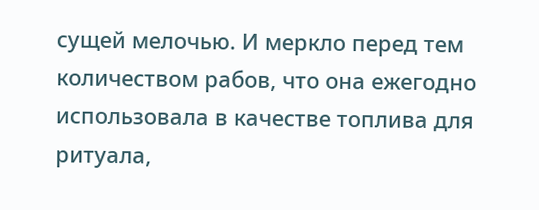сущей мелочью. И меркло перед тем количеством рабов, что она ежегодно использовала в качестве топлива для ритуала,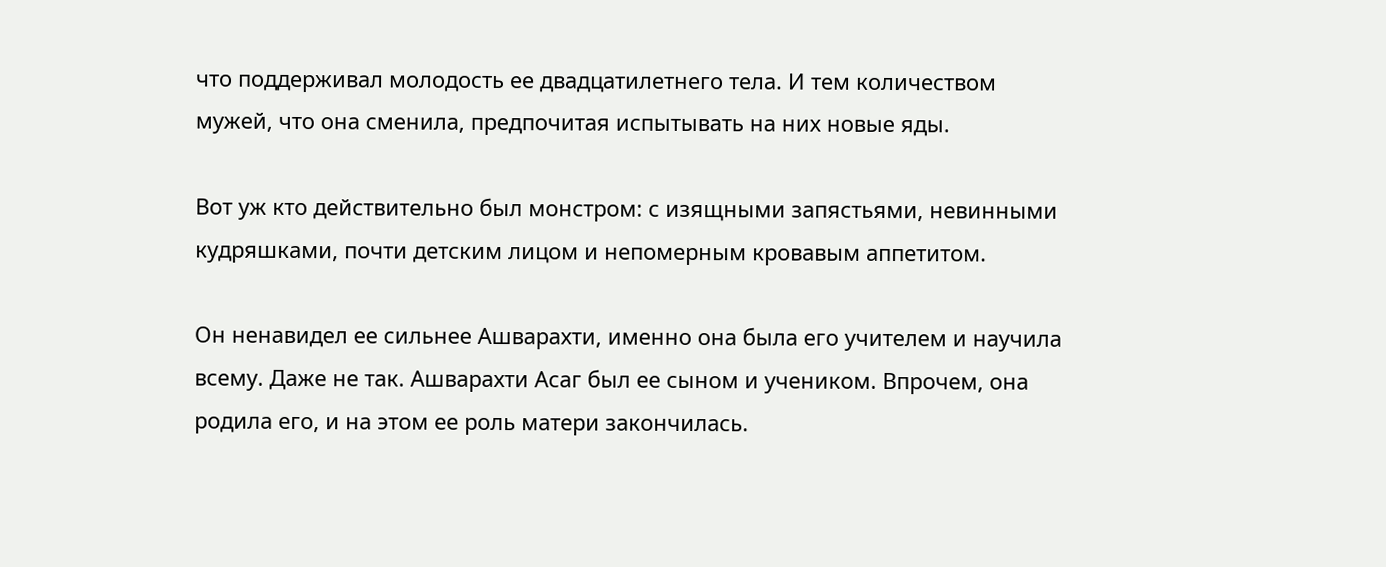что поддерживал молодость ее двадцатилетнего тела. И тем количеством мужей, что она сменила, предпочитая испытывать на них новые яды.

Вот уж кто действительно был монстром: с изящными запястьями, невинными кудряшками, почти детским лицом и непомерным кровавым аппетитом.

Он ненавидел ее сильнее Ашварахти, именно она была его учителем и научила всему. Даже не так. Ашварахти Асаг был ее сыном и учеником. Впрочем, она родила его, и на этом ее роль матери закончилась.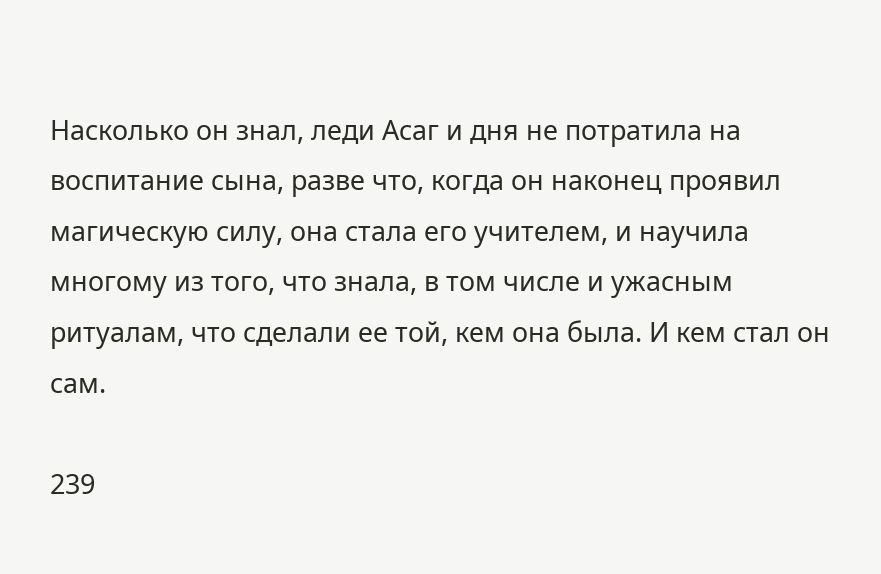Насколько он знал, леди Асаг и дня не потратила на воспитание сына, разве что, когда он наконец проявил магическую силу, она стала его учителем, и научила многому из того, что знала, в том числе и ужасным ритуалам, что сделали ее той, кем она была. И кем стал он сам.

239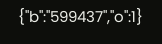{"b":"599437","o":1}